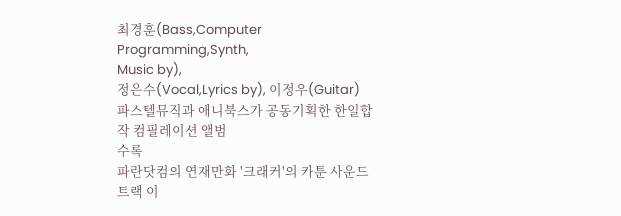최경훈(Bass,Computer Programming,Synth,
Music by),
정은수(Vocal,Lyrics by), 이정우(Guitar)
파스텔뮤직과 애니북스가 공동기획한 한일합작 컴필레이션 앨범
수록
파란닷컴의 연재만화 '크래커'의 카툰 사운드트랙 이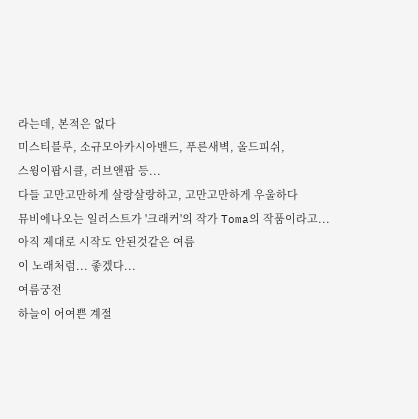라는데, 본적은 없다
미스티블루, 소규모아카시아밴드, 푸른새벽, 올드피쉬,
스윙이팝시클, 러브앤팝 등...
다들 고만고만하게 살랑살랑하고, 고만고만하게 우울하다
뮤비에나오는 일러스트가 '크래커'의 작가 Toma의 작품이라고...
아직 제대로 시작도 안된것같은 여름
이 노래처럼... 좋겠다...
여름궁전
하늘이 어여쁜 계절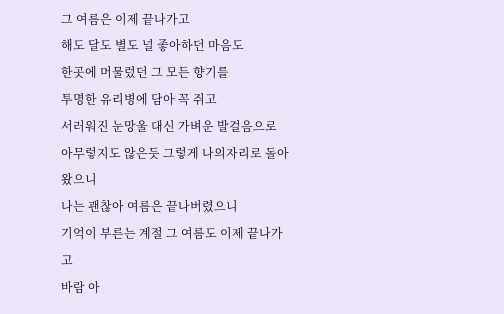그 여름은 이제 끝나가고
해도 달도 별도 널 좋아하던 마음도
한곳에 머물렀던 그 모든 향기를
투명한 유리병에 담아 꼭 쥐고
서러워진 눈망울 대신 가벼운 발걸음으로
아무렇지도 않은듯 그렇게 나의자리로 돌아왔으니
나는 괜찮아 여름은 끝나버렸으니
기억이 부른는 계절 그 여름도 이제 끝나가고
바람 아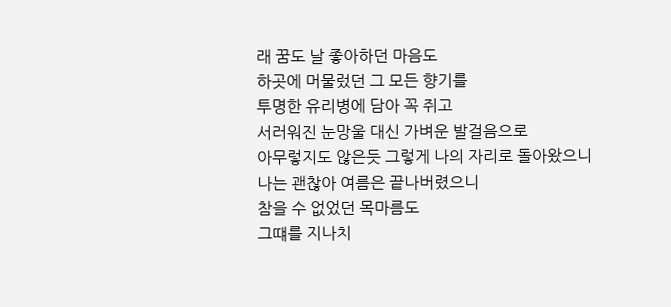래 꿈도 날 좋아하던 마음도
하곳에 머물렀던 그 모든 향기를
투명한 유리병에 담아 꼭 쥐고
서러워진 눈망울 대신 가벼운 발걸음으로
아무렇지도 않은듯 그렇게 나의 자리로 돌아왔으니
나는 괜찮아 여름은 끝나버렸으니
참을 수 없었던 목마름도
그떄를 지나치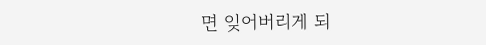면 잊어버리게 되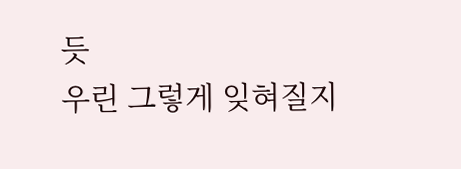듯
우린 그렇게 잊혀질지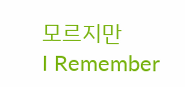모르지만
I Remember